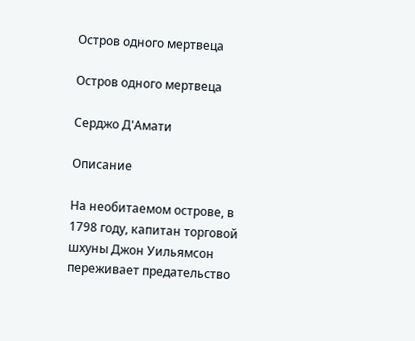Остров одного мертвеца

Остров одного мертвеца

Серджо Д'Амати

Описание

На необитаемом острове, в 1798 году, капитан торговой шхуны Джон Уильямсон переживает предательство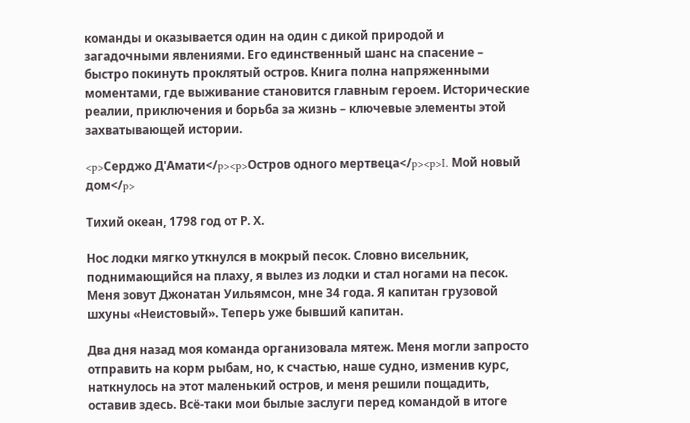команды и оказывается один на один с дикой природой и загадочными явлениями. Его единственный шанс на спасение – быстро покинуть проклятый остров. Книга полна напряженными моментами, где выживание становится главным героем. Исторические реалии, приключения и борьба за жизнь – ключевые элементы этой захватывающей истории.

<p>Серджо Д'Амати</p><p>Остров одного мертвеца</p><p>I. Мой новый дом</p>

Тихий океан, 1798 год от Р. Х.

Нос лодки мягко уткнулся в мокрый песок. Словно висельник, поднимающийся на плаху, я вылез из лодки и стал ногами на песок. Меня зовут Джонатан Уильямсон, мне 34 года. Я капитан грузовой шхуны «Неистовый». Теперь уже бывший капитан.

Два дня назад моя команда организовала мятеж. Меня могли запросто отправить на корм рыбам, но, к счастью, наше судно, изменив курс, наткнулось на этот маленький остров, и меня решили пощадить, оставив здесь. Всё-таки мои былые заслуги перед командой в итоге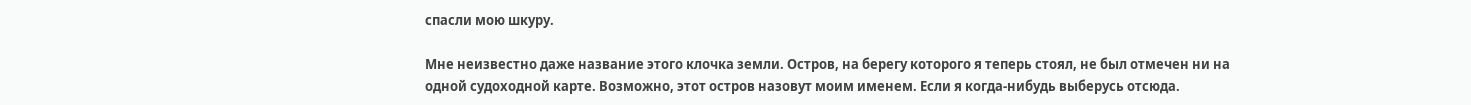спасли мою шкуру.

Мне неизвестно даже название этого клочка земли. Остров, на берегу которого я теперь стоял, не был отмечен ни на одной судоходной карте. Возможно, этот остров назовут моим именем. Если я когда-нибудь выберусь отсюда.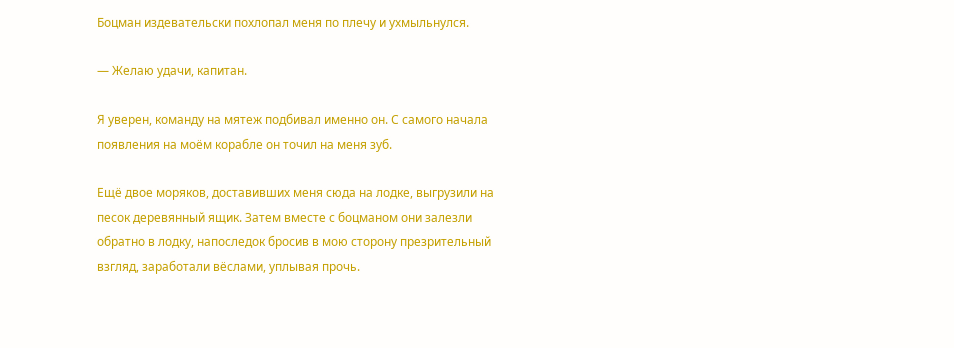Боцман издевательски похлопал меня по плечу и ухмыльнулся.

— Желаю удачи, капитан.

Я уверен, команду на мятеж подбивал именно он. С самого начала появления на моём корабле он точил на меня зуб.

Ещё двое моряков, доставивших меня сюда на лодке, выгрузили на песок деревянный ящик. Затем вместе с боцманом они залезли обратно в лодку, напоследок бросив в мою сторону презрительный взгляд, заработали вёслами, уплывая прочь.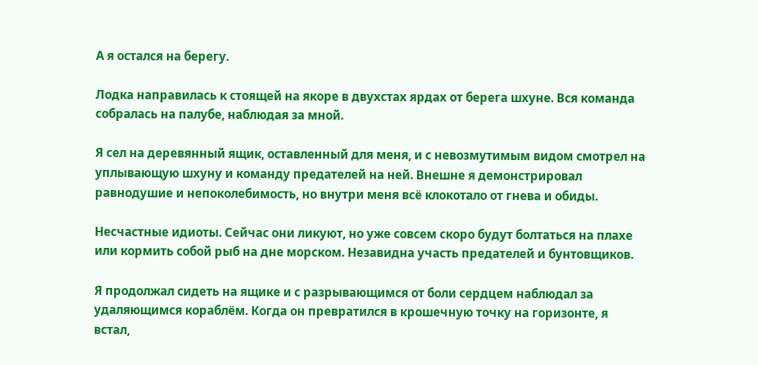А я остался на берегу.

Лодка направилась к стоящей на якоре в двухстах ярдах от берега шхуне. Вся команда собралась на палубе, наблюдая за мной.

Я сел на деревянный ящик, оставленный для меня, и с невозмутимым видом смотрел на уплывающую шхуну и команду предателей на ней. Внешне я демонстрировал равнодушие и непоколебимость, но внутри меня всё клокотало от гнева и обиды.

Несчастные идиоты. Сейчас они ликуют, но уже совсем скоро будут болтаться на плахе или кормить собой рыб на дне морском. Незавидна участь предателей и бунтовщиков.

Я продолжал сидеть на ящике и с разрывающимся от боли сердцем наблюдал за удаляющимся кораблём. Когда он превратился в крошечную точку на горизонте, я встал,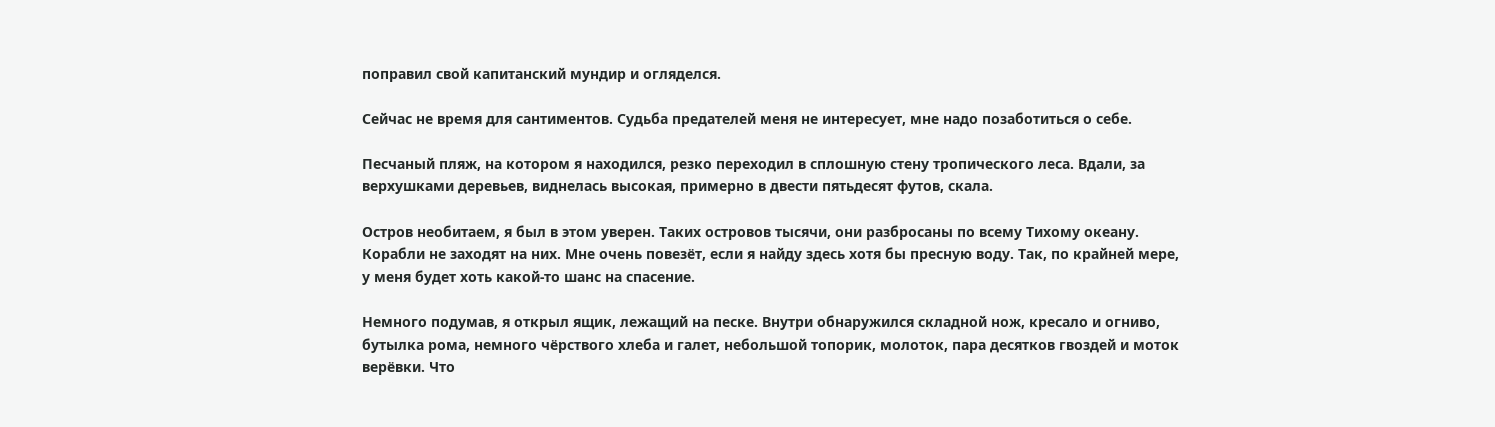поправил свой капитанский мундир и огляделся.

Сейчас не время для сантиментов. Судьба предателей меня не интересует, мне надо позаботиться о себе.

Песчаный пляж, на котором я находился, резко переходил в сплошную стену тропического леса. Вдали, за верхушками деревьев, виднелась высокая, примерно в двести пятьдесят футов, скала.

Остров необитаем, я был в этом уверен. Таких островов тысячи, они разбросаны по всему Тихому океану. Корабли не заходят на них. Мне очень повезёт, если я найду здесь хотя бы пресную воду. Так, по крайней мере, у меня будет хоть какой-то шанс на спасение.

Немного подумав, я открыл ящик, лежащий на песке. Внутри обнаружился складной нож, кресало и огниво, бутылка рома, немного чёрствого хлеба и галет, небольшой топорик, молоток, пара десятков гвоздей и моток верёвки. Что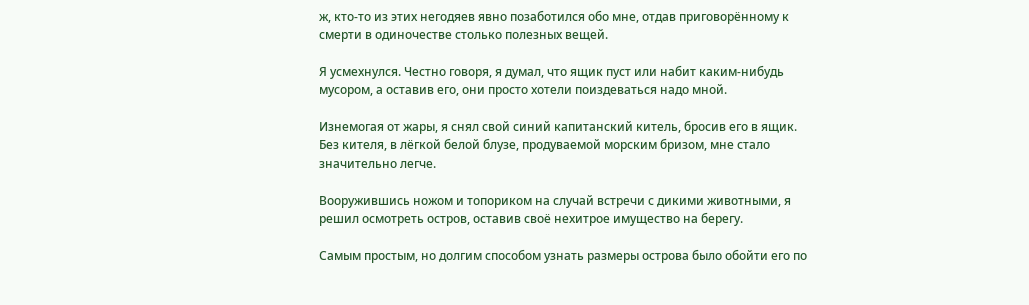ж, кто-то из этих негодяев явно позаботился обо мне, отдав приговорённому к смерти в одиночестве столько полезных вещей.

Я усмехнулся. Честно говоря, я думал, что ящик пуст или набит каким-нибудь мусором, а оставив его, они просто хотели поиздеваться надо мной.

Изнемогая от жары, я снял свой синий капитанский китель, бросив его в ящик. Без кителя, в лёгкой белой блузе, продуваемой морским бризом, мне стало значительно легче.

Вооружившись ножом и топориком на случай встречи с дикими животными, я решил осмотреть остров, оставив своё нехитрое имущество на берегу.

Самым простым, но долгим способом узнать размеры острова было обойти его по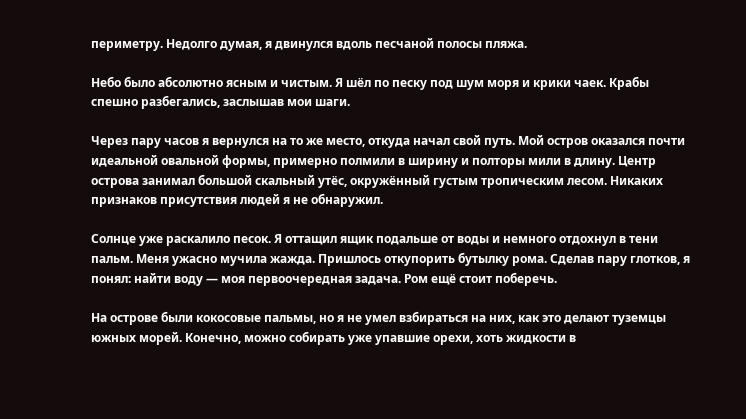периметру. Недолго думая, я двинулся вдоль песчаной полосы пляжа.

Небо было абсолютно ясным и чистым. Я шёл по песку под шум моря и крики чаек. Крабы спешно разбегались, заслышав мои шаги.

Через пару часов я вернулся на то же место, откуда начал свой путь. Мой остров оказался почти идеальной овальной формы, примерно полмили в ширину и полторы мили в длину. Центр острова занимал большой скальный утёс, окружённый густым тропическим лесом. Никаких признаков присутствия людей я не обнаружил.

Солнце уже раскалило песок. Я оттащил ящик подальше от воды и немного отдохнул в тени пальм. Меня ужасно мучила жажда. Пришлось откупорить бутылку рома. Сделав пару глотков, я понял: найти воду — моя первоочередная задача. Ром ещё стоит поберечь.

На острове были кокосовые пальмы, но я не умел взбираться на них, как это делают туземцы южных морей. Конечно, можно собирать уже упавшие орехи, хоть жидкости в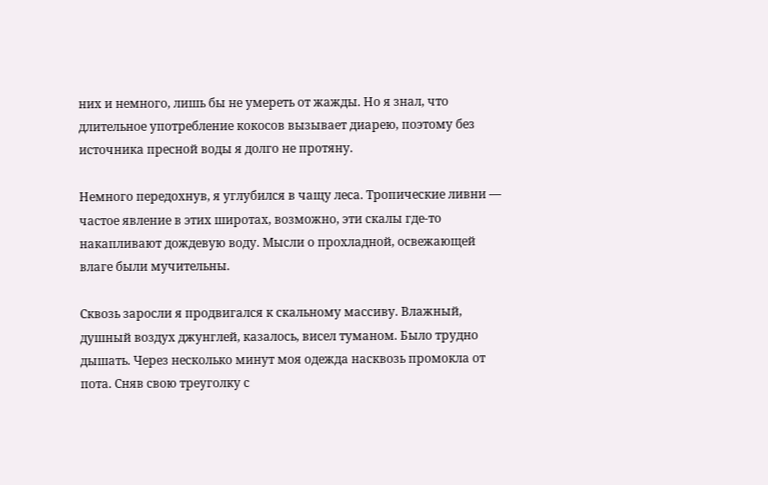них и немного, лишь бы не умереть от жажды. Но я знал, что длительное употребление кокосов вызывает диарею, поэтому без источника пресной воды я долго не протяну.

Немного передохнув, я углубился в чащу леса. Тропические ливни — частое явление в этих широтах, возможно, эти скалы где-то накапливают дождевую воду. Мысли о прохладной, освежающей влаге были мучительны.

Сквозь заросли я продвигался к скальному массиву. Влажный, душный воздух джунглей, казалось, висел туманом. Было трудно дышать. Через несколько минут моя одежда насквозь промокла от пота. Сняв свою треуголку с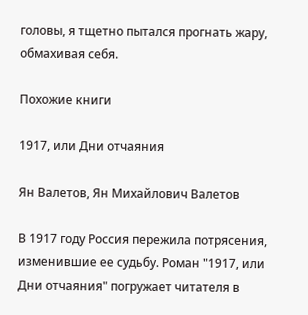головы, я тщетно пытался прогнать жару, обмахивая себя.

Похожие книги

1917, или Дни отчаяния

Ян Валетов, Ян Михайлович Валетов

В 1917 году Россия пережила потрясения, изменившие ее судьбу. Роман "1917, или Дни отчаяния" погружает читателя в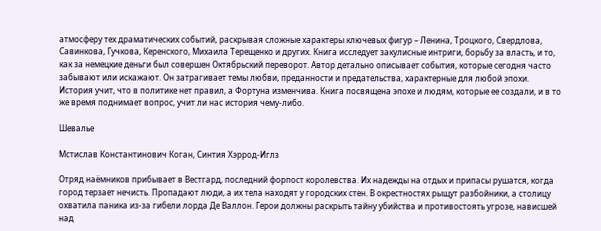атмосферу тех драматических событий, раскрывая сложные характеры ключевых фигур – Ленина, Троцкого, Свердлова, Савинкова, Гучкова, Керенского, Михаила Терещенко и других. Книга исследует закулисные интриги, борьбу за власть, и то, как за немецкие деньги был совершен Октябрьский переворот. Автор детально описывает события, которые сегодня часто забывают или искажают. Он затрагивает темы любви, преданности и предательства, характерные для любой эпохи. История учит, что в политике нет правил, а Фортуна изменчива. Книга посвящена эпохе и людям, которые ее создали, и в то же время поднимает вопрос, учит ли нас история чему-либо.

Шевалье

Мстислав Константинович Коган, Синтия Хэррод-Иглз

Отряд наёмников прибывает в Вестгард, последний форпост королевства. Их надежды на отдых и припасы рушатся, когда город терзает нечисть. Пропадают люди, а их тела находят у городских стен. В окрестностях рыщут разбойники, а столицу охватила паника из-за гибели лорда Де Валлон. Герои должны раскрыть тайну убийства и противостоять угрозе, нависшей над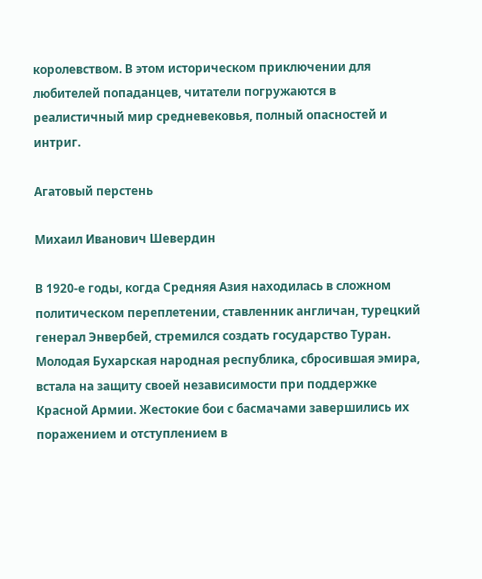королевством. В этом историческом приключении для любителей попаданцев, читатели погружаются в реалистичный мир средневековья, полный опасностей и интриг.

Агатовый перстень

Михаил Иванович Шевердин

В 1920-е годы, когда Средняя Азия находилась в сложном политическом переплетении, ставленник англичан, турецкий генерал Энвербей, стремился создать государство Туран. Молодая Бухарская народная республика, сбросившая эмира, встала на защиту своей независимости при поддержке Красной Армии. Жестокие бои с басмачами завершились их поражением и отступлением в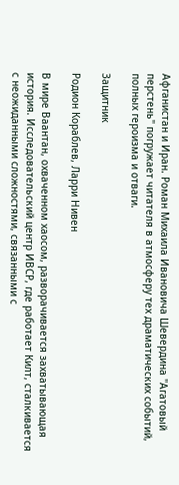Афганистан и Иран. Роман Михаила Ивановича Шевердина "Агатовый перстень" погружает читателя в атмосферу тех драматических событий, полных героизма и отваги.

Защитник

Родион Кораблев, Ларри Нивен

В мире Ваантан, охваченном хаосом, разворачивается захватывающая история. Исследовательский центр ИВСР, где работает Килт, сталкивается с неожиданными сложностями, связанными с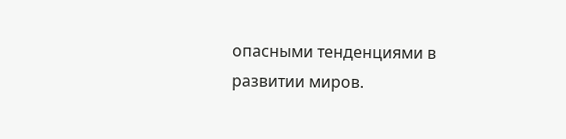опасными тенденциями в развитии миров.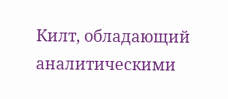Килт, обладающий аналитическими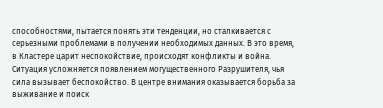способностями, пытается понять эти тенденции, но сталкивается с серьезными проблемами в получении необходимых данных. В это время, в Кластере царит неспокойствие, происходят конфликты и война. Ситуация усложняется появлением могущественного Разрушителя, чья сила вызывает беспокойство. В центре внимания оказывается борьба за выживание и поиск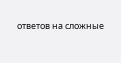ответов на сложные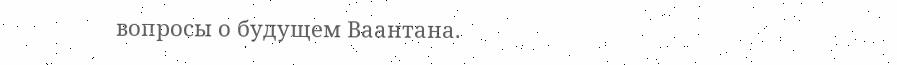вопросы о будущем Ваантана.